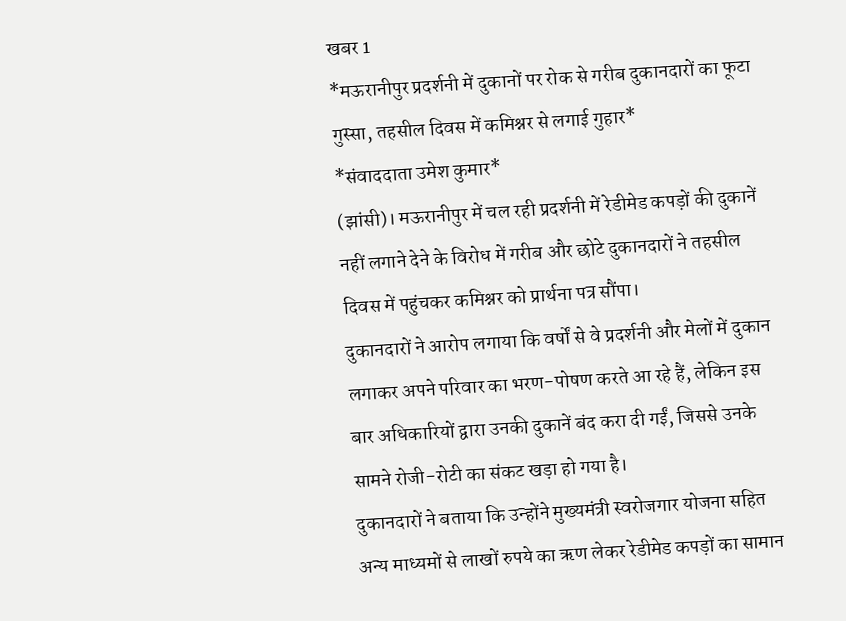खबर 1
*मऊरानीपुर प्रदर्शनी में दुकानों पर रोक से गरीब दुकानदारों का फूटा गुस्सा, तहसील दिवस में कमिश्नर से लगाई गुहार*
*संवाददाता उमेश कुमार*
(झांसी)। मऊरानीपुर में चल रही प्रदर्शनी में रेडीमेड कपड़ों की दुकानें नहीं लगाने देने के विरोध में गरीब और छोटे दुकानदारों ने तहसील दिवस में पहुंचकर कमिश्नर को प्रार्थना पत्र सौंपा।
दुकानदारों ने आरोप लगाया कि वर्षों से वे प्रदर्शनी और मेलों में दुकान लगाकर अपने परिवार का भरण-पोषण करते आ रहे हैं, लेकिन इस बार अधिकारियों द्वारा उनकी दुकानें बंद करा दी गईं, जिससे उनके सामने रोजी-रोटी का संकट खड़ा हो गया है।
दुकानदारों ने बताया कि उन्होंने मुख्यमंत्री स्वरोजगार योजना सहित अन्य माध्यमों से लाखों रुपये का ऋण लेकर रेडीमेड कपड़ों का सामान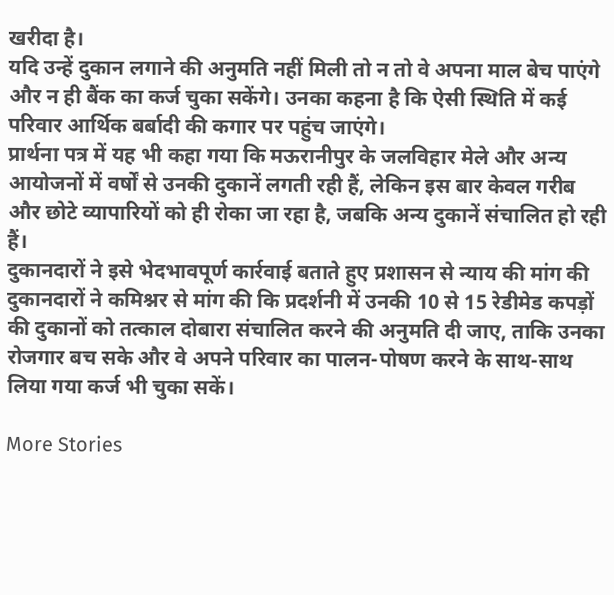खरीदा है।
यदि उन्हें दुकान लगाने की अनुमति नहीं मिली तो न तो वे अपना माल बेच पाएंगे और न ही बैंक का कर्ज चुका सकेंगे। उनका कहना है कि ऐसी स्थिति में कई परिवार आर्थिक बर्बादी की कगार पर पहुंच जाएंगे।
प्रार्थना पत्र में यह भी कहा गया कि मऊरानीपुर के जलविहार मेले और अन्य आयोजनों में वर्षों से उनकी दुकानें लगती रही हैं, लेकिन इस बार केवल गरीब और छोटे व्यापारियों को ही रोका जा रहा है, जबकि अन्य दुकानें संचालित हो रही हैं।
दुकानदारों ने इसे भेदभावपूर्ण कार्रवाई बताते हुए प्रशासन से न्याय की मांग की
दुकानदारों ने कमिश्नर से मांग की कि प्रदर्शनी में उनकी 10 से 15 रेडीमेड कपड़ों की दुकानों को तत्काल दोबारा संचालित करने की अनुमति दी जाए, ताकि उनका रोजगार बच सके और वे अपने परिवार का पालन-पोषण करने के साथ-साथ लिया गया कर्ज भी चुका सकें।

More Stories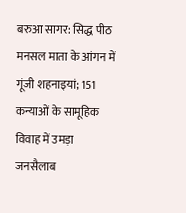बरुआ सागर: सिद्ध पीठ मनसल माता के आंगन में गूंजी शहनाइयां; 151 कन्याओं के सामूहिक विवाह में उमड़ा जनसैलाब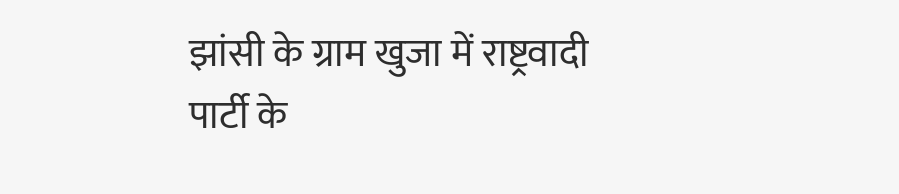झांसी के ग्राम खुजा में राष्ट्रवादी पार्टी के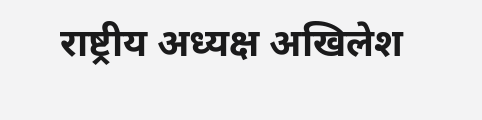राष्ट्रीय अध्यक्ष अखिलेश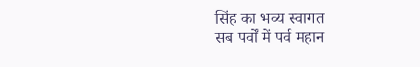सिंह का भव्य स्वागत
सब पर्वों में पर्व महान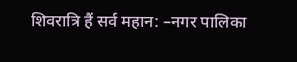शिवरात्रि हैं सर्व महान: –नगर पालिका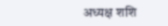अध्यक्ष शशि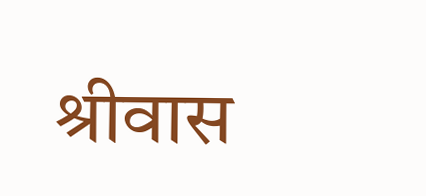श्रीवास